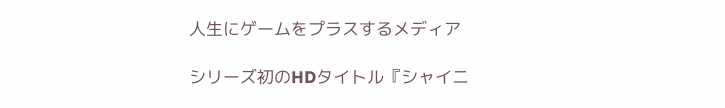人生にゲームをプラスするメディア

シリーズ初のHDタイトル『シャイニ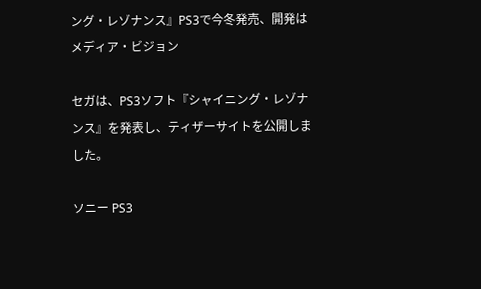ング・レゾナンス』PS3で今冬発売、開発はメディア・ビジョン

セガは、PS3ソフト『シャイニング・レゾナンス』を発表し、ティザーサイトを公開しました。

ソニー PS3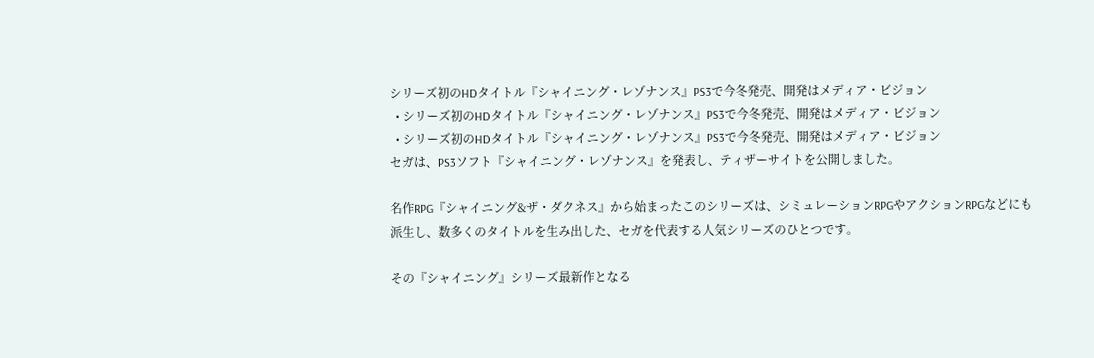シリーズ初のHDタイトル『シャイニング・レゾナンス』PS3で今冬発売、開発はメディア・ビジョン
  • シリーズ初のHDタイトル『シャイニング・レゾナンス』PS3で今冬発売、開発はメディア・ビジョン
  • シリーズ初のHDタイトル『シャイニング・レゾナンス』PS3で今冬発売、開発はメディア・ビジョン
セガは、PS3ソフト『シャイニング・レゾナンス』を発表し、ティザーサイトを公開しました。

名作RPG『シャイニング&ザ・ダクネス』から始まったこのシリーズは、シミュレーションRPGやアクションRPGなどにも派生し、数多くのタイトルを生み出した、セガを代表する人気シリーズのひとつです。

その『シャイニング』シリーズ最新作となる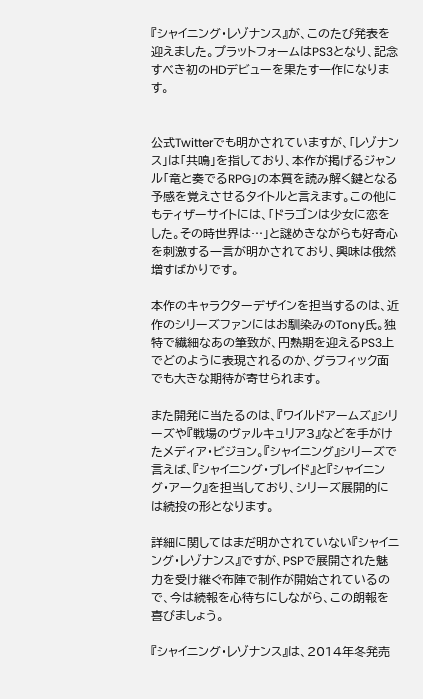『シャイニング・レゾナンス』が、このたび発表を迎えました。プラットフォームはPS3となり、記念すべき初のHDデビューを果たす一作になります。


公式Twitterでも明かされていますが、「レゾナンス」は「共鳴」を指しており、本作が掲げるジャンル「竜と奏でるRPG」の本質を読み解く鍵となる予感を覚えさせるタイトルと言えます。この他にもティザーサイトには、「ドラゴンは少女に恋をした。その時世界は…」と謎めきながらも好奇心を刺激する一言が明かされており、興味は俄然増すばかりです。

本作のキャラクターデザインを担当するのは、近作のシリーズファンにはお馴染みのTony氏。独特で繊細なあの筆致が、円熟期を迎えるPS3上でどのように表現されるのか、グラフィック面でも大きな期待が寄せられます。

また開発に当たるのは、『ワイルドアームズ』シリーズや『戦場のヴァルキュリア3』などを手がけたメディア・ビジョン。『シャイニング』シリーズで言えば、『シャイニング・ブレイド』と『シャイニング・アーク』を担当しており、シリーズ展開的には続投の形となります。

詳細に関してはまだ明かされていない『シャイニング・レゾナンス』ですが、PSPで展開された魅力を受け継ぐ布陣で制作が開始されているので、今は続報を心待ちにしながら、この朗報を喜びましょう。

『シャイニング・レゾナンス』は、2014年冬発売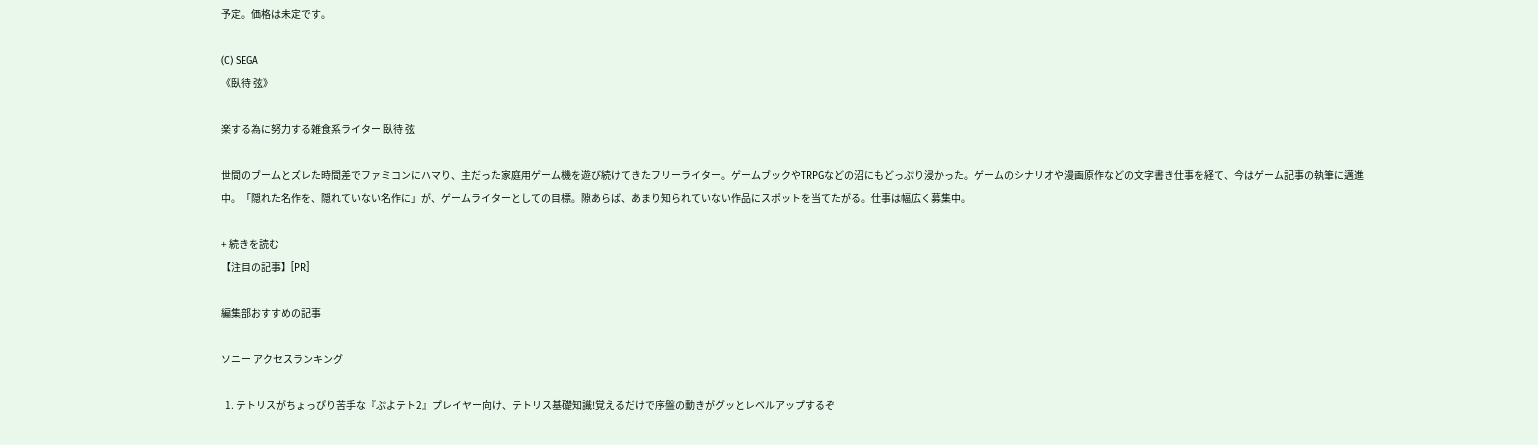予定。価格は未定です。

(C) SEGA
《臥待 弦》

楽する為に努力する雑食系ライター 臥待 弦

世間のブームとズレた時間差でファミコンにハマり、主だった家庭用ゲーム機を遊び続けてきたフリーライター。ゲームブックやTRPGなどの沼にもどっぷり浸かった。ゲームのシナリオや漫画原作などの文字書き仕事を経て、今はゲーム記事の執筆に邁進中。「隠れた名作を、隠れていない名作に」が、ゲームライターとしての目標。隙あらば、あまり知られていない作品にスポットを当てたがる。仕事は幅広く募集中。

+ 続きを読む
【注目の記事】[PR]

編集部おすすめの記事

ソニー アクセスランキング

  1. テトリスがちょっぴり苦手な『ぷよテト2』プレイヤー向け、テトリス基礎知識!覚えるだけで序盤の動きがグッとレベルアップするぞ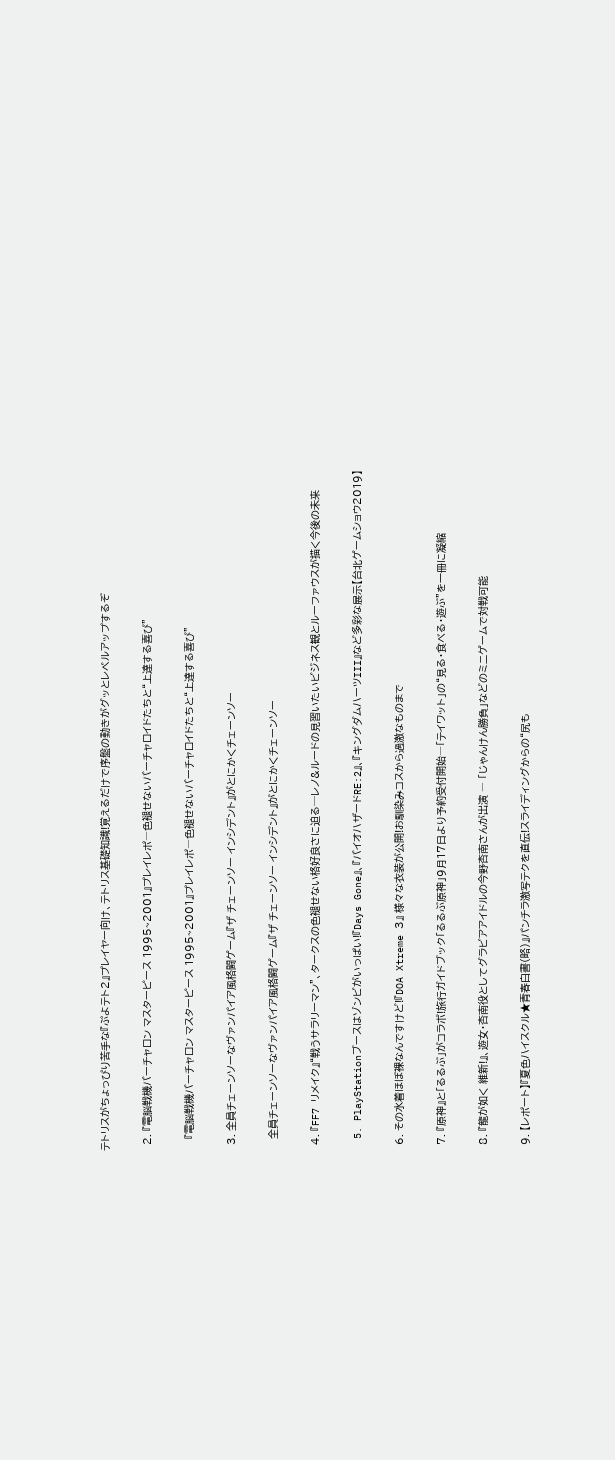テトリスがちょっぴり苦手な『ぷよテト2』プレイヤー向け、テトリス基礎知識!覚えるだけで序盤の動きがグッとレベルアップするぞ

  2. 『電脳戦機バーチャロン マスターピース 1995~2001』プレイレポ―色褪せないバーチャロイドたちと“上達する喜び”

    『電脳戦機バーチャロン マスターピース 1995~2001』プレイレポ―色褪せないバーチャロイドたちと“上達する喜び”

  3. 全員チェーンソーなヴァンパイア風格闘ゲーム『ザ チェーンソー インシデント』がとにかくチェーンソー

    全員チェーンソーなヴァンパイア風格闘ゲーム『ザ チェーンソー インシデント』がとにかくチェーンソー

  4. 『FF7 リメイク』“戦うサラリーマン”、タークスの色褪せない格好良さに迫る─レノ&ルードの見習いたいビジネス観とルーファウスが描く今後の未来

  5. PlayStationブースはゾンビがいっぱい!『Days Gone』、『バイオハザードRE:2』、『キングダムハーツIII』など多彩な展示【台北ゲームショウ2019】

  6. その水着ほぼ裸なんですけど!『DOA Xtreme 3』 様々な衣装が公開!お馴染みコスから過激なものまで

  7. 『原神』と「るるぶ」がコラボ!旅行ガイドブック「るるぶ原神」9月17日より予約受付開始―「テイワット」の“見る・食べる・遊ぶ”を一冊に凝縮

  8. 『龍が如く 維新!』、遊女・杏南役としてグラビアアイドルの今野杏南さんが出演 ― 「じゃんけん勝負」などのミニゲームで対戦可能

  9. 【レポート】『夏色ハイスクル★青春白書(略)』パンチラ激写テクを直伝!スライディングからの“尻も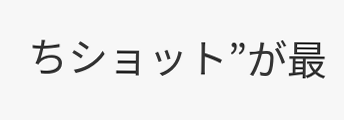ちショット”が最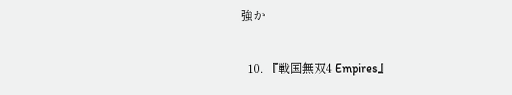強か

  10. 『戦国無双4 Empires』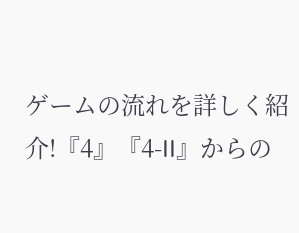ゲームの流れを詳しく紹介!『4』『4-II』からの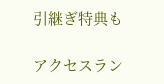引継ぎ特典も

アクセスラン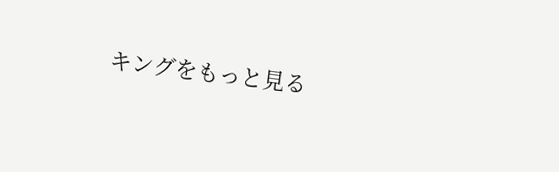キングをもっと見る